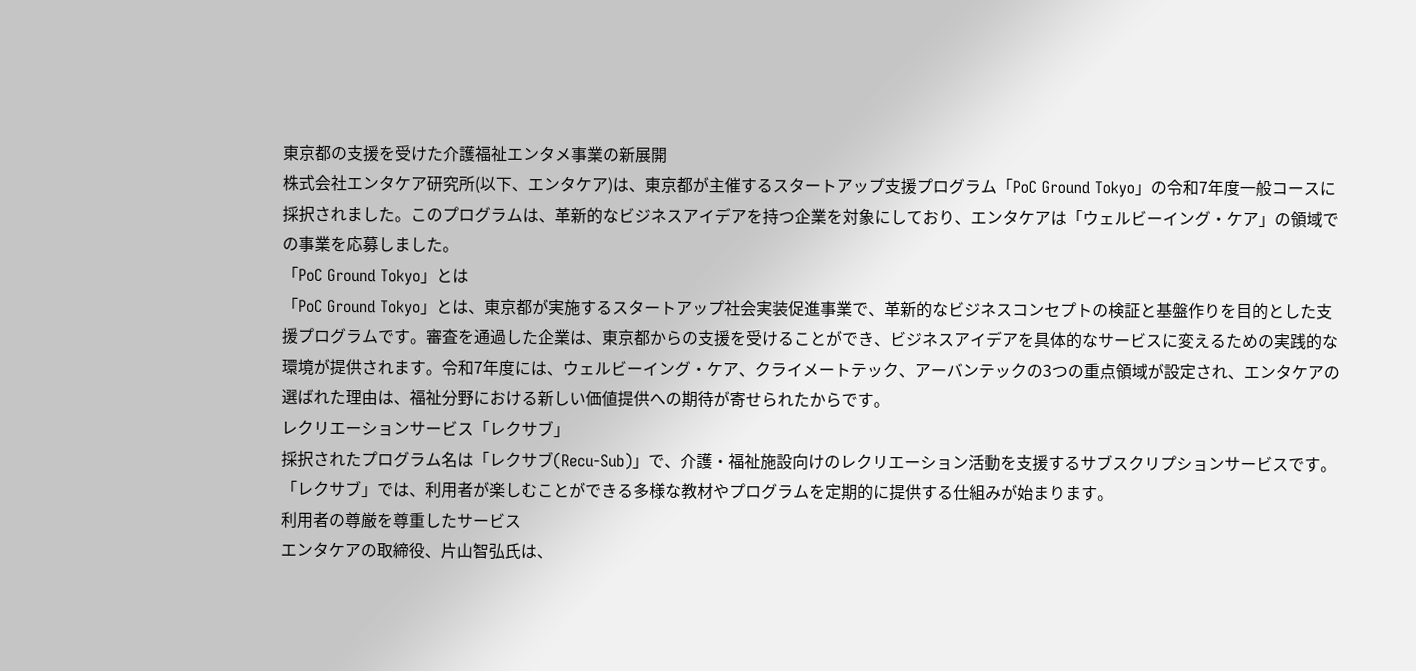東京都の支援を受けた介護福祉エンタメ事業の新展開
株式会社エンタケア研究所(以下、エンタケア)は、東京都が主催するスタートアップ支援プログラム「PoC Ground Tokyo」の令和7年度一般コースに採択されました。このプログラムは、革新的なビジネスアイデアを持つ企業を対象にしており、エンタケアは「ウェルビーイング・ケア」の領域での事業を応募しました。
「PoC Ground Tokyo」とは
「PoC Ground Tokyo」とは、東京都が実施するスタートアップ社会実装促進事業で、革新的なビジネスコンセプトの検証と基盤作りを目的とした支援プログラムです。審査を通過した企業は、東京都からの支援を受けることができ、ビジネスアイデアを具体的なサービスに変えるための実践的な環境が提供されます。令和7年度には、ウェルビーイング・ケア、クライメートテック、アーバンテックの3つの重点領域が設定され、エンタケアの選ばれた理由は、福祉分野における新しい価値提供への期待が寄せられたからです。
レクリエーションサービス「レクサブ」
採択されたプログラム名は「レクサブ(Recu-Sub)」で、介護・福祉施設向けのレクリエーション活動を支援するサブスクリプションサービスです。「レクサブ」では、利用者が楽しむことができる多様な教材やプログラムを定期的に提供する仕組みが始まります。
利用者の尊厳を尊重したサービス
エンタケアの取締役、片山智弘氏は、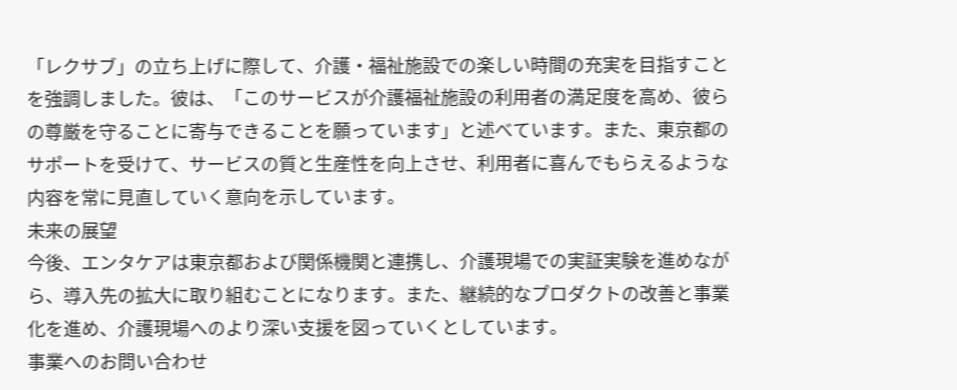「レクサブ」の立ち上げに際して、介護・福祉施設での楽しい時間の充実を目指すことを強調しました。彼は、「このサービスが介護福祉施設の利用者の満足度を高め、彼らの尊厳を守ることに寄与できることを願っています」と述べています。また、東京都のサポートを受けて、サービスの質と生産性を向上させ、利用者に喜んでもらえるような内容を常に見直していく意向を示しています。
未来の展望
今後、エンタケアは東京都および関係機関と連携し、介護現場での実証実験を進めながら、導入先の拡大に取り組むことになります。また、継続的なプロダクトの改善と事業化を進め、介護現場へのより深い支援を図っていくとしています。
事業へのお問い合わせ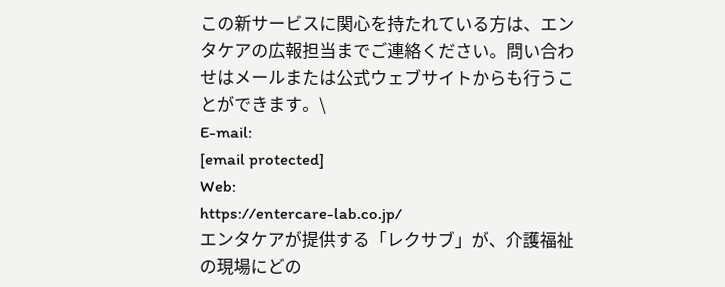この新サービスに関心を持たれている方は、エンタケアの広報担当までご連絡ください。問い合わせはメールまたは公式ウェブサイトからも行うことができます。\
E-mail:
[email protected]
Web:
https://entercare-lab.co.jp/
エンタケアが提供する「レクサブ」が、介護福祉の現場にどの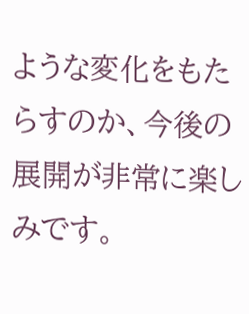ような変化をもたらすのか、今後の展開が非常に楽しみです。